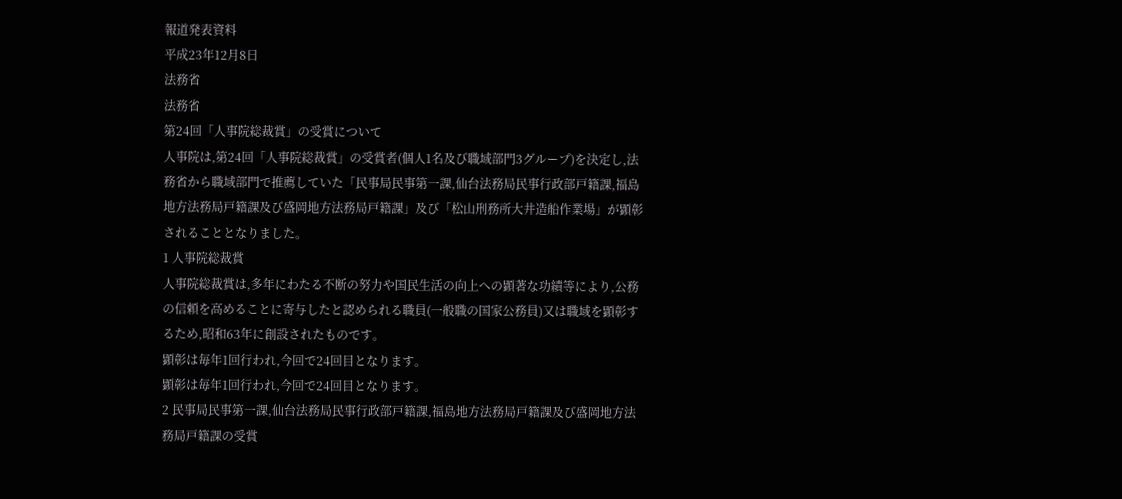報道発表資料
平成23年12月8日
法務省
法務省
第24回「人事院総裁賞」の受賞について
人事院は,第24回「人事院総裁賞」の受賞者(個人1名及び職域部門3グループ)を決定し,法務省から職域部門で推薦していた「民事局民事第一課,仙台法務局民事行政部戸籍課,福島地方法務局戸籍課及び盛岡地方法務局戸籍課」及び「松山刑務所大井造船作業場」が顕彰されることとなりました。
1 人事院総裁賞
人事院総裁賞は,多年にわたる不断の努力や国民生活の向上への顕著な功績等により,公務の信頼を高めることに寄与したと認められる職員(一般職の国家公務員)又は職域を顕彰するため,昭和63年に創設されたものです。
顕彰は毎年1回行われ,今回で24回目となります。
顕彰は毎年1回行われ,今回で24回目となります。
2 民事局民事第一課,仙台法務局民事行政部戸籍課,福島地方法務局戸籍課及び盛岡地方法務局戸籍課の受賞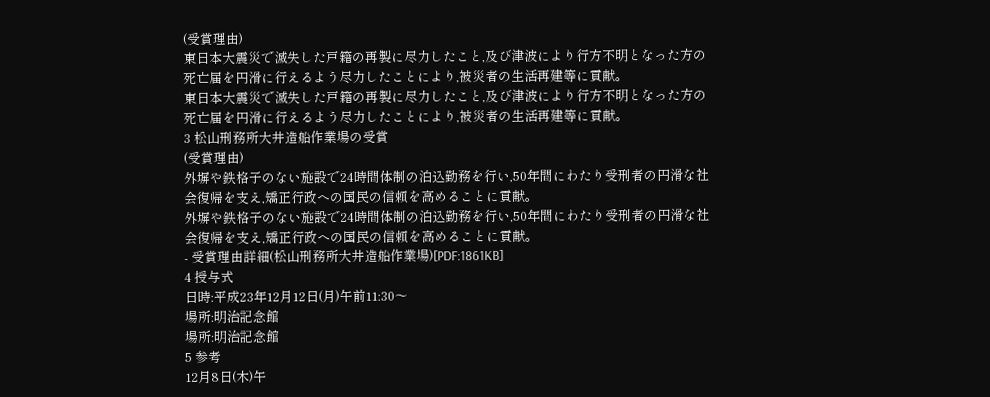(受賞理由)
東日本大震災で滅失した戸籍の再製に尽力したこと,及び津波により行方不明となった方の死亡届を円滑に行えるよう尽力したことにより,被災者の生活再建等に貢献。
東日本大震災で滅失した戸籍の再製に尽力したこと,及び津波により行方不明となった方の死亡届を円滑に行えるよう尽力したことにより,被災者の生活再建等に貢献。
3 松山刑務所大井造船作業場の受賞
(受賞理由)
外塀や鉄格子のない施設で24時間体制の泊込勤務を行い,50年間にわたり受刑者の円滑な社会復帰を支え,矯正行政への国民の信頼を高めることに貢献。
外塀や鉄格子のない施設で24時間体制の泊込勤務を行い,50年間にわたり受刑者の円滑な社会復帰を支え,矯正行政への国民の信頼を高めることに貢献。
- 受賞理由詳細(松山刑務所大井造船作業場)[PDF:1861KB]
4 授与式
日時:平成23年12月12日(月)午前11:30〜
場所:明治記念館
場所:明治記念館
5 参考
12月8日(木)午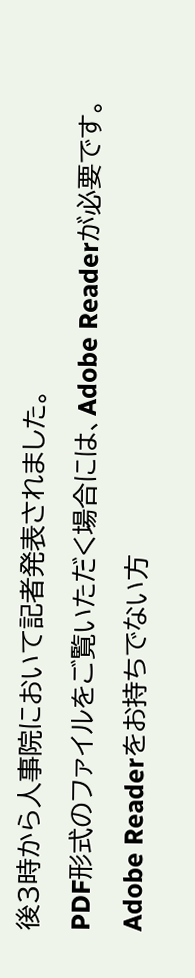後3時から人事院において記者発表されました。
PDF形式のファイルをご覧いただく場合には、Adobe Readerが必要です。
Adobe Readerをお持ちでない方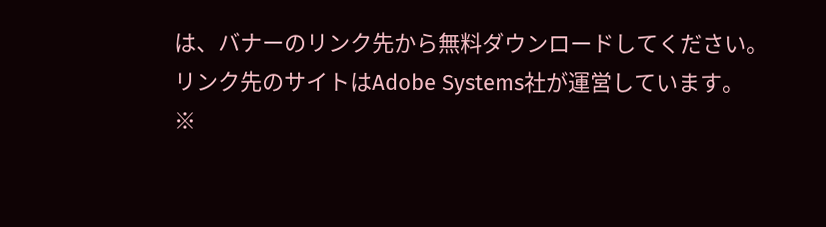は、バナーのリンク先から無料ダウンロードしてください。
リンク先のサイトはAdobe Systems社が運営しています。
※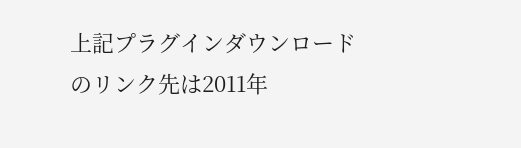上記プラグインダウンロードのリンク先は2011年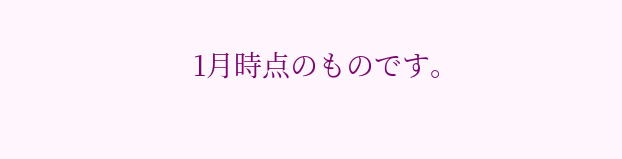1月時点のものです。